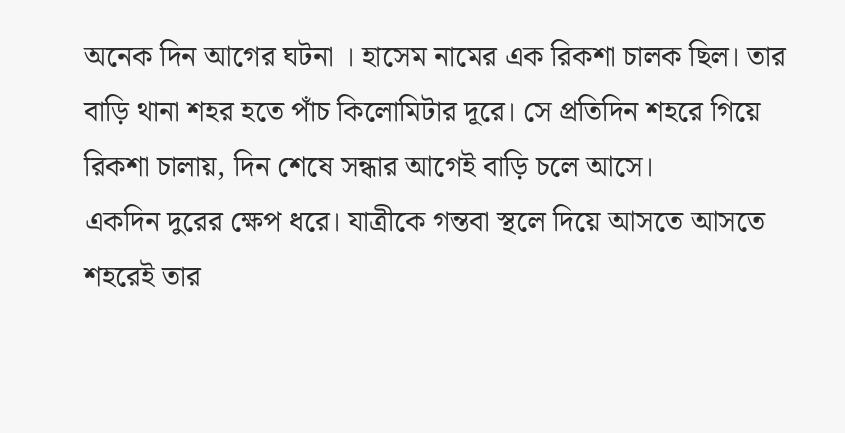অনেক দিন আগের ঘটনা । হাসেম নামের এক রিকশা চালক ছিল। তার বাড়ি থানা শহর হতে পাঁচ কিলোমিটার দূরে। সে প্রতিদিন শহরে গিয়ে রিকশা চালায়, দিন শেষে সন্ধার আগেই বাড়ি চলে আসে।
একদিন দুরের ক্ষেপ ধরে। যাত্রীকে গন্তবা স্থলে দিয়ে আসতে আসতে শহরেই তার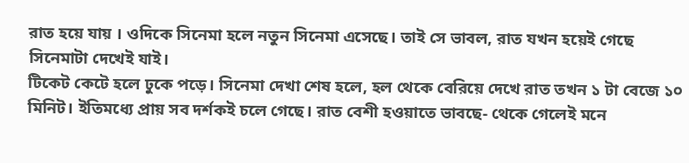রাত হয়ে যায় । ওদিকে সিনেমা হলে নতুন সিনেমা এসেছে। তাই সে ভাবল, রাত যখন হয়েই গেছে সিনেমাটা দেখেই যাই।
টিকেট কেটে হলে ঢুকে পড়ে। সিনেমা দেখা শেষ হলে, হল থেকে বেরিয়ে দেখে রাত তখন ১ টা বেজে ১০ মিনিট। ইতিমধ্যে প্রায় সব দর্শকই চলে গেছে। রাত বেশী হওয়াতে ভাবছে- থেকে গেলেই মনে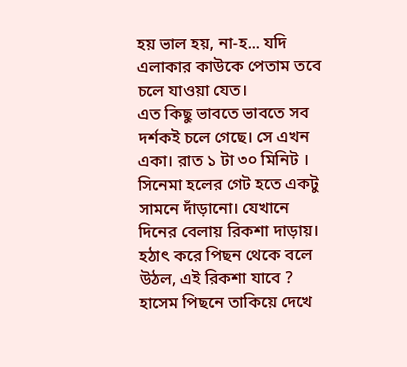হয় ভাল হয়, না-হ... যদি এলাকার কাউকে পেতাম তবে চলে যাওয়া যেত।
এত কিছু ভাবতে ভাবতে সব দর্শকই চলে গেছে। সে এখন একা। রাত ১ টা ৩০ মিনিট । সিনেমা হলের গেট হতে একটু সামনে দাঁড়ানো। যেখানে দিনের বেলায় রিকশা দাড়ায়।
হঠাৎ করে পিছন থেকে বলে উঠল, এই রিকশা যাবে ? হাসেম পিছনে তাকিয়ে দেখে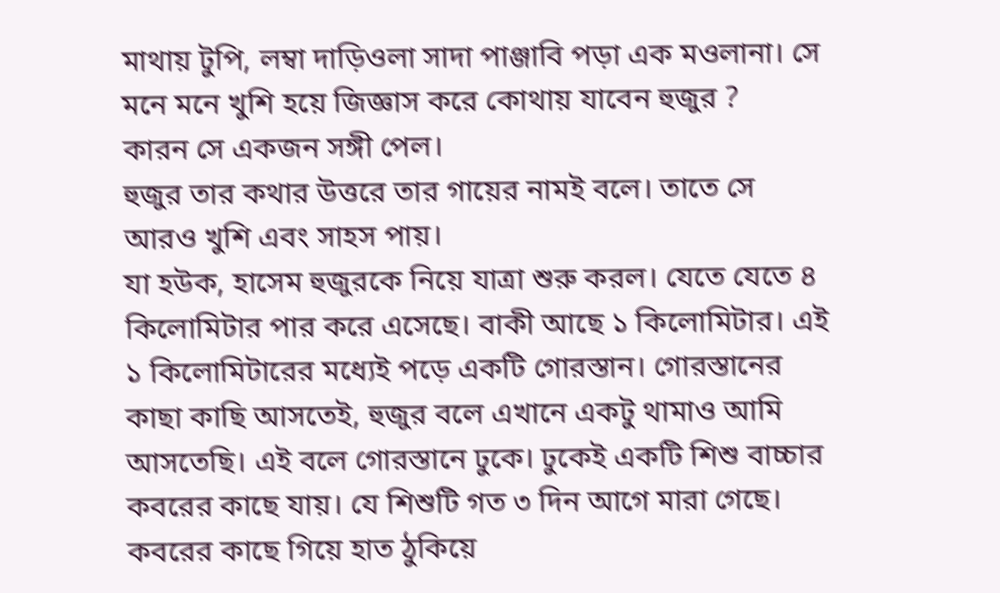মাথায় টুপি, লম্বা দাড়িওলা সাদা পাঞ্জাবি পড়া এক মওলানা। সে মনে মনে খুশি হয়ে জিজ্ঞাস করে কোথায় যাবেন হুজুর ?
কারন সে একজন সঙ্গী পেল।
হুজুর তার কথার উত্তরে তার গায়ের নামই বলে। তাতে সে আরও খুশি এবং সাহস পায়।
যা হউক, হাসেম হুজুরকে নিয়ে যাত্রা শুরু করল। যেতে যেতে ৪ কিলোমিটার পার করে এসেছে। বাকী আছে ১ কিলোমিটার। এই ১ কিলোমিটারের মধ্যেই পড়ে একটি গোরস্তান। গোরস্তানের কাছা কাছি আসতেই, হুজুর বলে এখানে একটু থামাও আমি আসতেছি। এই বলে গোরস্তানে ঢুকে। ঢুকেই একটি শিশু বাচ্চার কবরের কাছে যায়। যে শিশুটি গত ৩ দিন আগে মারা গেছে।
কবরের কাছে গিয়ে হাত ঠুকিয়ে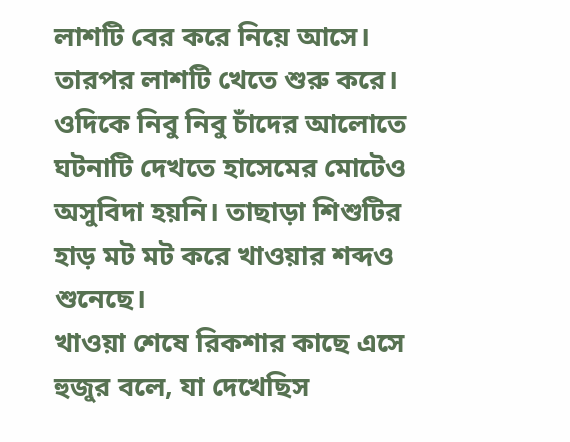লাশটি বের করে নিয়ে আসে। তারপর লাশটি খেতে শুরু করে।
ওদিকে নিবু নিবু চাঁদের আলোতে ঘটনাটি দেখতে হাসেমের মোটেও অসুবিদা হয়নি। তাছাড়া শিশুটির হাড় মট মট করে খাওয়ার শব্দও শুনেছে।
খাওয়া শেষে রিকশার কাছে এসে হুজুর বলে, যা দেখেছিস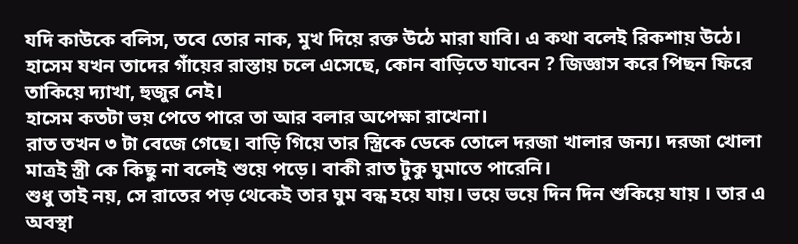যদি কাউকে বলিস, তবে তোর নাক, মুখ দিয়ে রক্ত উঠে মারা যাবি। এ কথা বলেই রিকশায় উঠে।
হাসেম যখন তাদের গাঁয়ের রাস্তায় চলে এসেছে, কোন বাড়িতে যাবেন ? জিজ্ঞাস করে পিছন ফিরে তাকিয়ে দ্যাখা, হুজুর নেই।
হাসেম কতটা ভয় পেতে পারে তা আর বলার অপেক্ষা রাখেনা।
রাত তখন ৩ টা বেজে গেছে। বাড়ি গিয়ে তার স্ত্রিকে ডেকে তোলে দরজা খালার জন্য। দরজা খোলা মাত্রই স্ত্রী কে কিছু না বলেই শুয়ে পড়ে। বাকী রাত টুকু ঘুমাতে পারেনি।
শুধু তাই নয়, সে রাতের পড় থেকেই তার ঘুম বন্ধ হয়ে যায়। ভয়ে ভয়ে দিন দিন শুকিয়ে যায় । তার এ অবস্থা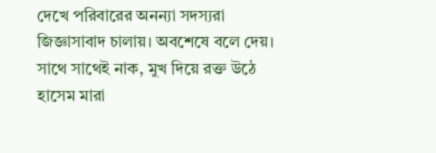দেখে পরিবারের অনন্যা সদস্যরা
জিজ্ঞাসাবাদ চালায়। অবশেষে বলে দেয়। সাথে সাথেই নাক, মুখ দিয়ে রক্ত উঠে হাসেম মারা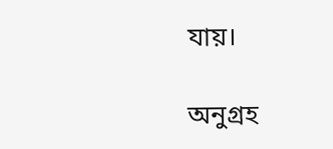যায়।

অনুগ্রহ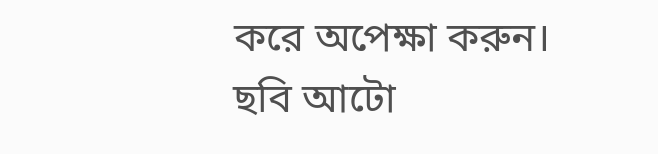করে অপেক্ষা করুন। ছবি আটো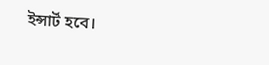ইন্সার্ট হবে।